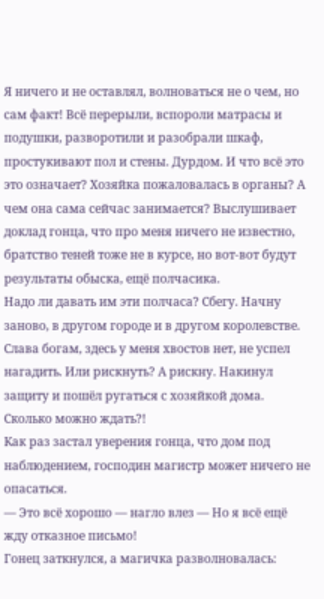Я ничего и не оставлял, волноваться не о чем, но сам факт! Всё перерыли, вспороли матрасы и подушки, разворотили и разобрали шкаф, простукивают пол и стены. Дурдом. И что всё это это означает? Хозяйка пожаловалась в органы? А чем она сама сейчас занимается? Выслушивает доклад гонца, что про меня ничего не известно, братство теней тоже не в курсе, но вот-вот будут результаты обыска, ещё полчасика.
Надо ли давать им эти полчаса? Сбегу. Начну заново, в другом городе и в другом королевстве. Слава богам, здесь у меня хвостов нет, не успел нагадить. Или рискнуть? А рискну. Накинул защиту и пошёл ругаться с хозяйкой дома. Сколько можно ждать?!
Как раз застал уверения гонца, что дом под наблюдением, господин магистр может ничего не опасаться.
— Это всё хорошо — нагло влез — Но я всё ещё жду отказное письмо!
Гонец заткнулся, а магичка разволновалась: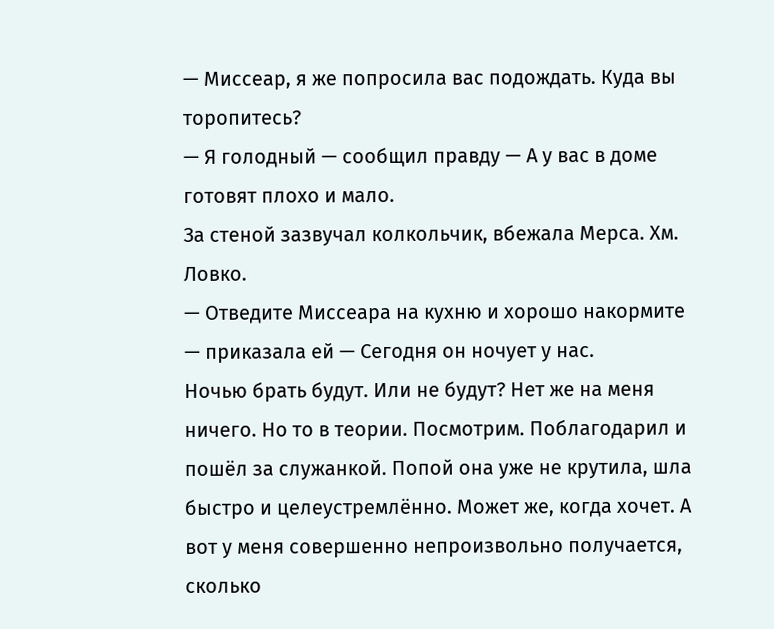— Миссеар, я же попросила вас подождать. Куда вы торопитесь?
— Я голодный — сообщил правду — А у вас в доме готовят плохо и мало.
За стеной зазвучал колкольчик, вбежала Мерса. Хм. Ловко.
— Отведите Миссеара на кухню и хорошо накормите — приказала ей — Сегодня он ночует у нас.
Ночью брать будут. Или не будут? Нет же на меня ничего. Но то в теории. Посмотрим. Поблагодарил и пошёл за служанкой. Попой она уже не крутила, шла быстро и целеустремлённо. Может же, когда хочет. А вот у меня совершенно непроизвольно получается, сколько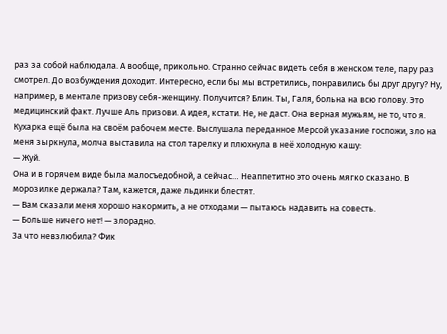раз за собой наблюдала. А вообще, прикольно. Странно сейчас видеть себя в женском теле, пару раз смотрел. До возбуждения доходит. Интересно, если бы мы встретились, понравились бы друг другу? Ну, например, в ментале призову себя-женщину. Получится? Блин. Ты, Галя, больна на всю голову. Это медицинский факт. Лучше Аль призови. А идея, кстати. Не, не даст. Она верная мужьям, не то, что я.
Кухарка ещё была на своём рабочем месте. Выслушала переданное Мерсой указание госпожи, зло на меня зыркнула, молча выставила на стол тарелку и плюхнула в неё холодную кашу:
— Жуй.
Она и в горячем виде была малосъедобной, а сейчас… Неаппетитно это очень мягко сказано. В морозилке держала? Там, кажется, даже льдинки блестят.
— Вам сказали меня хорошо накормить, а не отходами — пытаюсь надавить на совесть.
— Больше ничего нет! — злорадно.
За что невзлюбила? Фик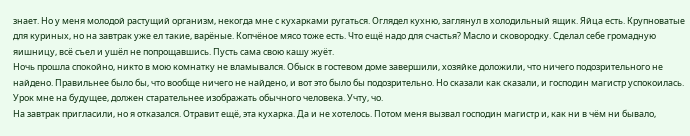знает. Но у меня молодой растущий организм, некогда мне с кухарками ругаться. Оглядел кухню, заглянул в холодильный ящик. Яйца есть. Крупноватые для куриных, но на завтрак уже ел такие, варёные. Копчёное мясо тоже есть. Что ещё надо для счастья? Масло и сковородку. Сделал себе громадную яишницу, всё съел и ушёл не попрощавшись. Пусть сама свою кашу жуёт.
Ночь прошла спокойно, никто в мою комнатку не вламывался. Обыск в гостевом доме завершили, хозяйке доложили, что ничего подозрительного не найдено. Правильнее было бы, что вообще ничего не найдено, и вот это было бы подозрительно. Но сказали как сказали, и господин магистр успокоилась. Урок мне на будущее, должен старательнее изображать обычного человека. Учту, чо.
На завтрак пригласили, но я отказался. Отравит ещё, эта кухарка. Да и не хотелось. Потом меня вызвал господин магистр и, как ни в чём ни бывало,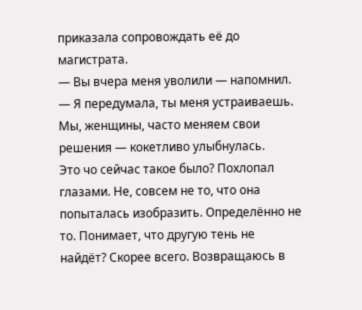приказала сопровождать её до магистрата.
— Вы вчера меня уволили — напомнил.
— Я передумала, ты меня устраиваешь. Мы, женщины, часто меняем свои решения — кокетливо улыбнулась.
Это чо сейчас такое было? Похлопал глазами. Не, совсем не то, что она попыталась изобразить. Определённо не то. Понимает, что другую тень не найдёт? Скорее всего. Возвращаюсь в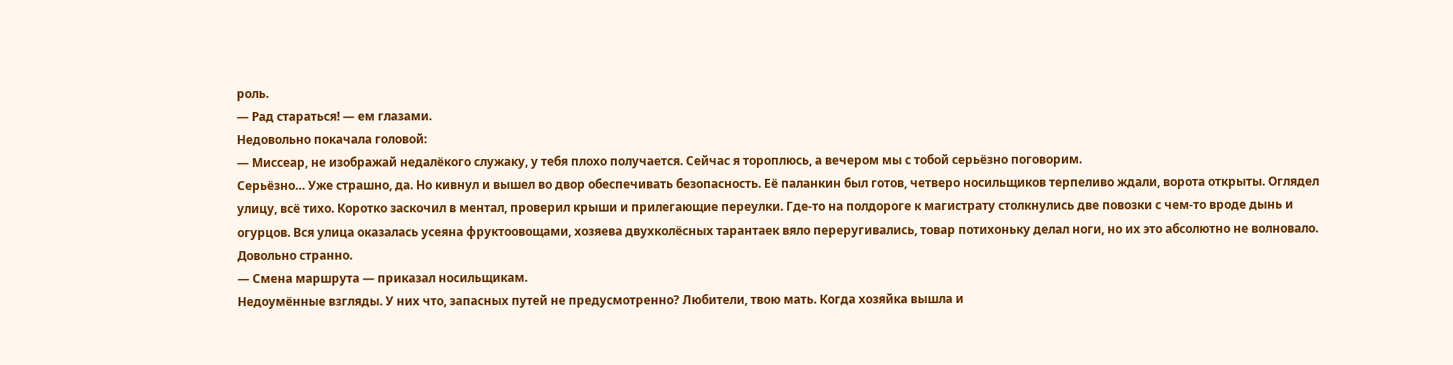роль.
— Рад стараться! — ем глазами.
Недовольно покачала головой:
— Миссеар, не изображай недалёкого служаку, у тебя плохо получается. Сейчас я тороплюсь, а вечером мы с тобой серьёзно поговорим.
Серьёзно… Уже страшно, да. Но кивнул и вышел во двор обеспечивать безопасность. Её паланкин был готов, четверо носильщиков терпеливо ждали, ворота открыты. Оглядел улицу, всё тихо. Коротко заскочил в ментал, проверил крыши и прилегающие переулки. Где-то на полдороге к магистрату столкнулись две повозки с чем-то вроде дынь и огурцов. Вся улица оказалась усеяна фруктоовощами, хозяева двухколёсных тарантаек вяло переругивались, товар потихоньку делал ноги, но их это абсолютно не волновало. Довольно странно.
— Смена маршрута — приказал носильщикам.
Недоумённые взгляды. У них что, запасных путей не предусмотренно? Любители, твою мать. Когда хозяйка вышла и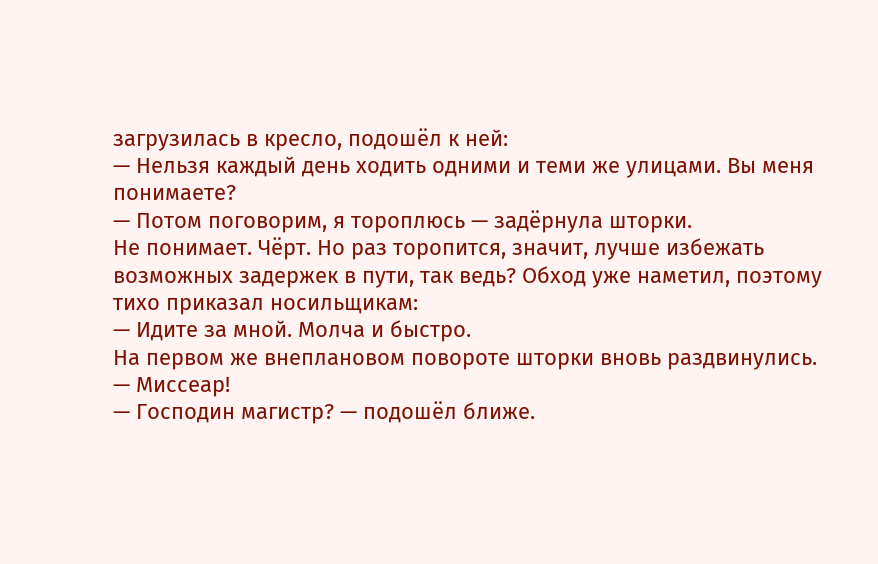загрузилась в кресло, подошёл к ней:
— Нельзя каждый день ходить одними и теми же улицами. Вы меня понимаете?
— Потом поговорим, я тороплюсь — задёрнула шторки.
Не понимает. Чёрт. Но раз торопится, значит, лучше избежать возможных задержек в пути, так ведь? Обход уже наметил, поэтому тихо приказал носильщикам:
— Идите за мной. Молча и быстро.
На первом же внеплановом повороте шторки вновь раздвинулись.
— Миссеар!
— Господин магистр? — подошёл ближе.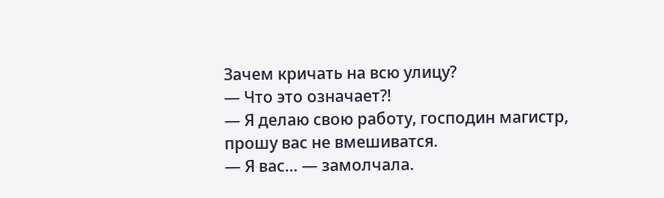Зачем кричать на всю улицу?
— Что это означает?!
— Я делаю свою работу, господин магистр, прошу вас не вмешиватся.
— Я вас… — замолчала.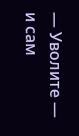— Уволите — и сам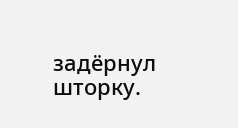задёрнул шторку.